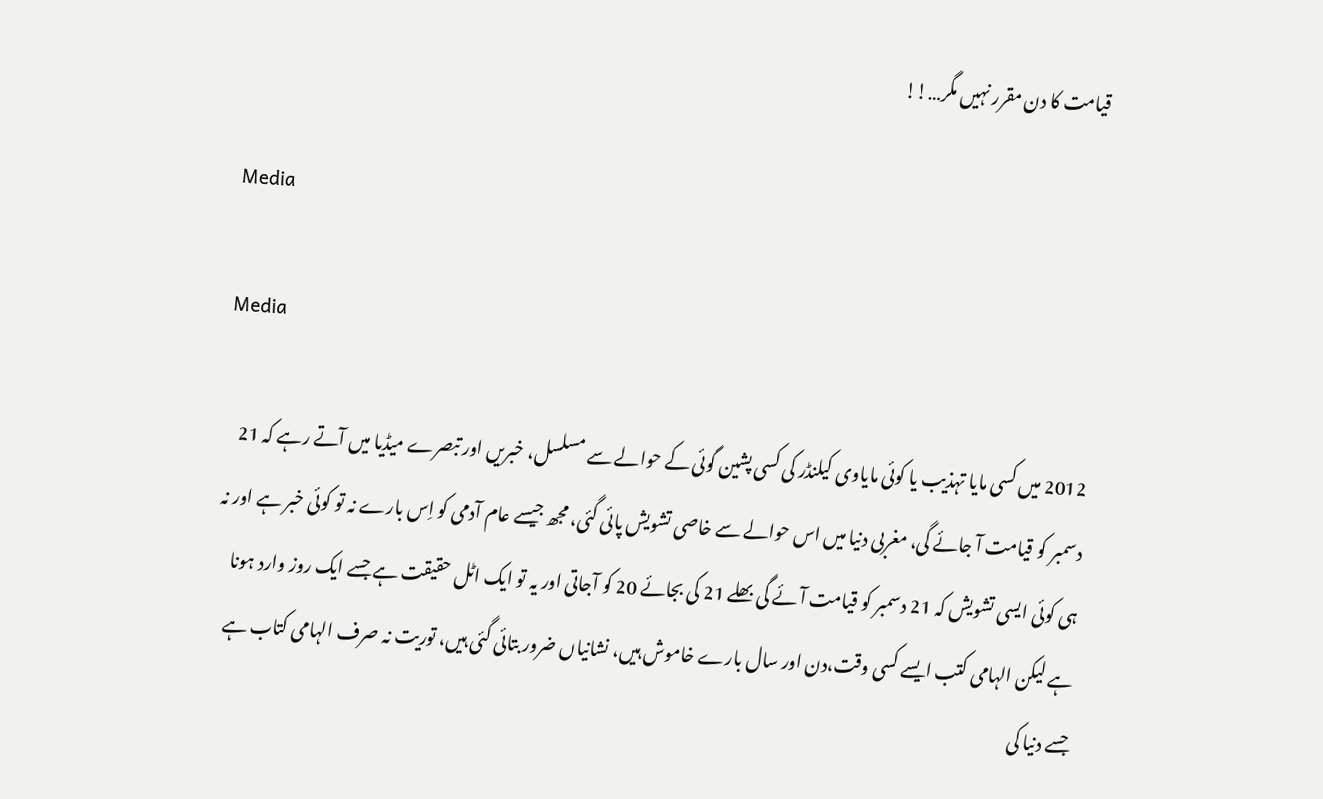قیامت کا دن مقرر نہیں مگر…!!

Media

Media

2012 میں کسی مایا تہذیب یا کوئی مایاوی کیلنڈر کی کسی پشین گوئی کے حوالے سے مسلسل، خبریں اور تبصرے میڈیا میں آتے رہے کہ 21 دسمبر کو قیامت آ جائے گی، مغربی دنیا میں اس حوالے سے خاصی تشویش پائی گئی، مجھ جیسے عام آدمی کو اِس بارے نہ تو کوئی خبر ہے اور نہ ہی کوئی ایسی تشویش کہ 21 دسمبر کو قیامت آئے گی بھلے 21 کی بجائے 20 کو آجاتی اور یہ تو ایک اٹل حقیقت ہے جسے ایک روز وارد ہونا ہے لیکن الہامی کتب ایسے کسی وقت،دن اور سال بارے خاموش ہیں، نشانیاں ضرور بتائی گئی ہیں، توریت نہ صرف الہامی کتاب ہے جسے دنیا کی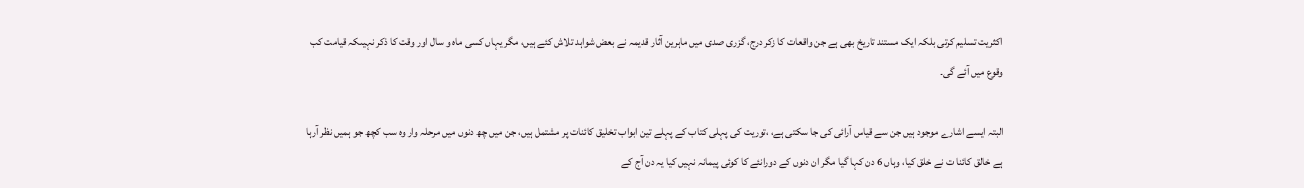اکثریت تسلیم کرتی بلکہ ایک مستند تاریخ بھی ہے جن واقعات کا زکر درج، گزری صدی میں ماہرین آثار قدیمہ نے بعض شواہد تلاش کئے ہیں، مگر یہاں کسی ماہ و سال اور وقت کا ذکر نہیںکہ قیامت کب وقوع میں آئے گی۔

البتہ ایسے اشارے موجود ہیں جن سے قیاس آرائی کی جا سکتی ہے، ،توریت کی پہلی کتاب کے پہلے تین ابواب تخلیق کائنات پر مشتمل ہیں، جن میں چھ دنوں میں مرحلہ وار وہ سب کچھ جو ہمیں نظر آرہا ہے خالق کائنا ت نے خلق کیا، وہاں 6 دن کہا گیا مگر ان دنوں کے دورانئے کا کوئی پیمانہ نہیں کیا یہ دن آج کے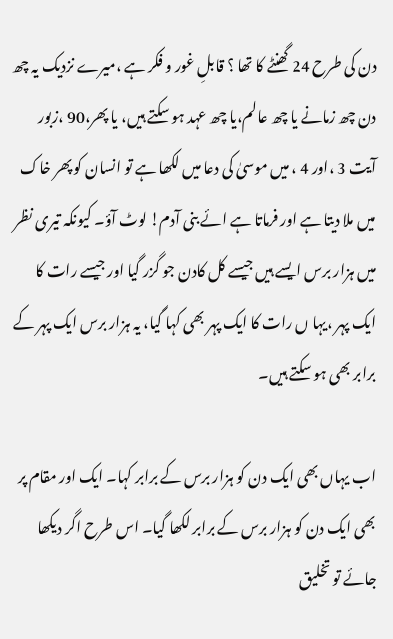دن کی طرح 24 گھنٹے کا تھا ؟ قابلِ غور و فکر ہے ،میرے نزدیک یہ چھ دن چھ زمانے یا چھ عالم،یا چھ عہد ہو سکتے ہیں، یا پھر،90 ،زبور آیت 3 ،اور 4 ، میں موسیٰ کی دعا میں لکھا ہے تو انسان کو پھر خاک میں ملا دیتا ہے اور فرماتا ہے ائے بنی آدم! لوٹ آؤ۔ کیونکہ تیری نظر میں ہزار برس ایسے ہیں جیسے کل کادن جو گزر گیا اور جیسے رات کا ایک پہر ،یہا ں رات کا ایک پہر بھی کہا گیا، یہ ہزار برس ایک پہر کے برابر بھی ہو سکتے ہیں۔

اب یہاں بھی ایک دن کو ہزار برس کے برابر کہا۔ ایک اور مقام پر بھی ایک دن کو ہزار برس کے برابر لکھا گیا۔ اس طرح اگر دیکھا جائے تو تخلیق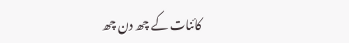کائنات کے چھ دن چھ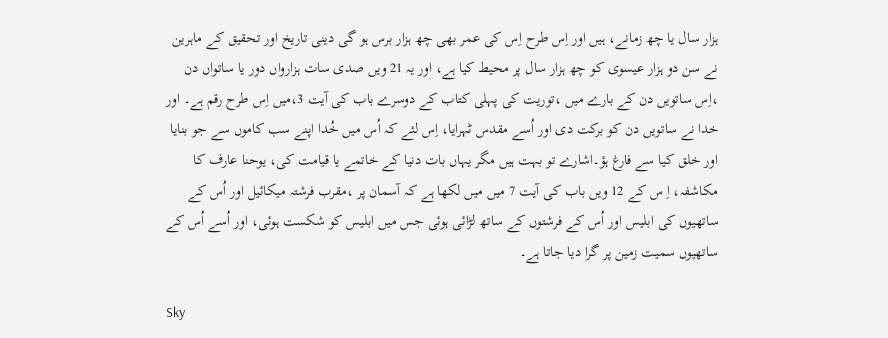ہزار سال یا چھ زمانے، ہیں اور اِس طرح اِس کی عمر بھی چھ ہزار برس ہو گی دینی تاریخ اور تحقیق کے ماہرین نے سن دو ہزار عیسوی کو چھ ہزار سال پر محیط کیا ہے، اور یہ 21 ویں صدی سات ہزارواں دور یا ساتواں دن ،اِس ساتویں دن کے بارے میں ،توریت کی پہلی کتاب کے دوسرے باب کی آیت 3،میں اِس طرح رقم ہے۔ اور خدا نے ساتویں دن کو برکت دی اور اُسے مقدس ٹہرایا، اِس لئے کہ اُس میں خُدا اپنے سب کاموں سے جو بنایا اور خلق کیا سے فارغ ہؤ۔اشارے تو بہت ہیں مگر یہاں بات دنیا کے خاتمے یا قیامت کی، یوحنا عارف کا مکاشفہ، اِ س کے 12 ویں باب کی آیت 7 میں میں لکھا ہے کہ آسمان پر ،مقرب فرشتہ میکائیل اور اُس کے ساتھیوں کی ابلیس اور اُس کے فرشتوں کے ساتھ لڑائی ہوئی جس میں ابلیس کو شکست ہوئی، اور اُسے اُس کے ساتھیوں سمیت زمین پر گرا دیا جاتا ہے۔

Sky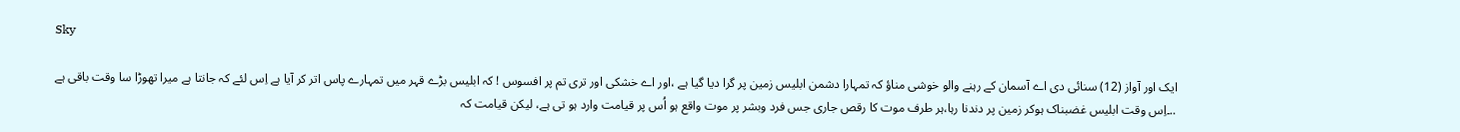Sky

ایک اور آواز (12) سنائی دی اے آسمان کے رہنے والو خوشی مناؤ کہ تمہارا دشمن ابلیس زمین پر گرا دیا گیا ہے ،اور اے خشکی اور تری تم پر افسوس ! کہ ابلیس بڑے قہر میں تمہارے پاس اتر کر آیا ہے اِس لئے کہ جانتا ہے میرا تھوڑا سا وقت باقی ہے ..۔اِس وقت ابلیس غضبناک ہوکر زمین پر دندنا رہا،ہر طرف موت کا رقص جاری جس فرد وبشر پر موت واقع ہو اُس پر قیامت وارد ہو تی ہے، لیکن قیامت کہ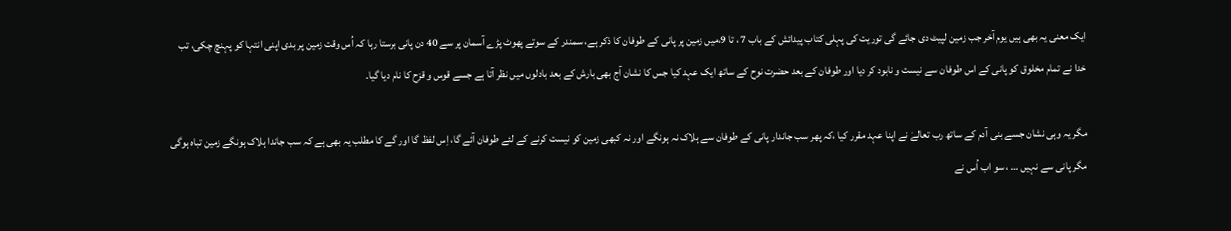ایک معنی یہ بھی ہیں یوم آخر جب زمین لپیٹ دی جائے گی توریت کی پہلی کتاب پیدائش کے باب 7 ، تا 9،میں زمین پر پانی کے طوفان کا ذکر ہے، سمندر کے سوتے پھوٹ پڑے آسمان پر سے 40 دن پانی برستا رہا کہ اُس وقت زمین پر بدی اپنی انتہا کو پہنچ چکی، تب خدا نے تمام مخلوق کو پانی کے اس طوفان سے نیست و نابود کر دیا اور طوفان کے بعد حضرت نوح کے ساتھ ایک عہد کیا جس کا نشان آج بھی بارش کے بعد بادلوں میں نظر آتا ہے جسے قوس و قزح کا نام دیا گیا۔

مگر یہ وہی نشان جسے بنی آدم کے ساتھ رب تعالےٰ نے اپنا عہد مقرر کیا ،کہ پھر سب جاندار پانی کے طوفان سے ہلاک نہ ہونگے اور نہ کبھی زمین کو نیست کرنے کے لئے طوفان آئے گا، اِس لفظ گا اور گے کا مطلب یہ بھی ہے کہ سب جاندا ہلاک ہونگے زمین تباہ ہوگی مگر پانی سے نہیں … ، سو اب اُس نے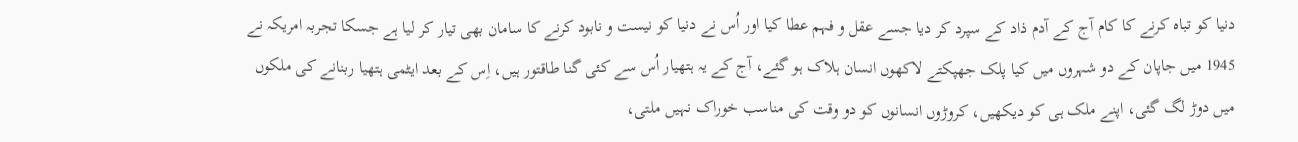دنیا کو تباہ کرنے کا کام آج کے آدم ذاد کے سپرد کر دیا جسے عقل و فہم عطا کیا اور اُس نے دنیا کو نیست و نابود کرنے کا سامان بھی تیار کر لیا ہے جسکا تجربہ امریکہ نے 1945 میں جاپان کے دو شہروں میں کیا پلک جھپکتے لاکھوں انسان ہلاک ہو گئے، آج کے یہ ہتھیار اُس سے کئی گنا طاقتور ہیں، اِس کے بعد ایٹمی ہتھیا ربنانے کی ملکوں میں دوڑ لگ گئی، اپنے ملک ہی کو دیکھیں، کروڑوں انسانوں کو دو وقت کی مناسب خوراک نہیں ملتی،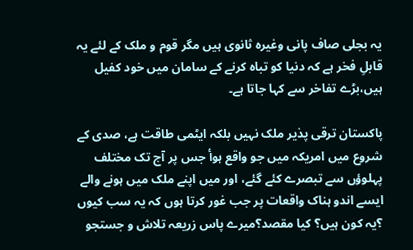یہ بجلی صاف پانی وغیرہ ثانوی ہیں مگر قوم و ملک کے لئے یہ قابلِ فخر ہے کہ دنیا کو تباہ کرنے کے سامان میں خود کفیل ہیں،بڑے تفاخر سے کہا جاتا ہے۔

پاکستان ترقی پذیر ملک نہیں بلکہ ایٹمی طاقت ہے، صدی کے شروع میں امریکہ میں جو واقع ہوأ جس پر آج تک مختلف پہلوؤں سے تبصرے کئے گئے، اور میں اپنے ملک میں ہونے والے ایسے اندو ہناک واقعات پر جب غور کرتا ہوں کہ یہ سب کیوں ؟یہ کون ہیں؟ کیا مقصد؟میرے پاس زریعہ تلاش و جستجو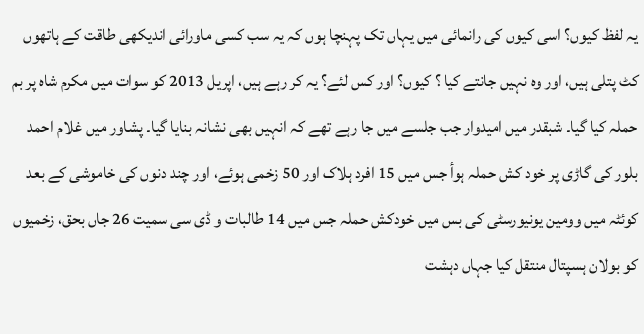یہ لفظ کیوں؟ اسی کیوں کی رانمائی میں یہاں تک پہنچا ہوں کہ یہ سب کسی ماورائی اندیکھی طاقت کے ہاتھوں کٹ پتلی ہیں، اور وہ نہیں جانتے کیا ؟ کیوں؟ اور کس لئے؟ یہ کر رہے ہیں، اپریل 2013 کو سوات میں مکرم شاہ پر بم حملہ کیا گیا۔ شبقدر میں امیدوار جب جلسے میں جا رہے تھے کہ انہیں بھی نشانہ بنایا گیا۔ پشاور میں غلام احمد بلور کی گاڑی پر خود کش حملہ ہوأ جس میں 15 افرد ہلاک اور 50 زخمی ہوئے، اور چند دنوں کی خاموشی کے بعد کوئٹہ میں وومین یونیورسٹی کی بس میں خودکش حملہ جس میں 14 طالبات و ڈی سی سمیت 26 جاں بحق، زخمیوں کو بولان ہسپتال منتقل کیا جہاں دہشت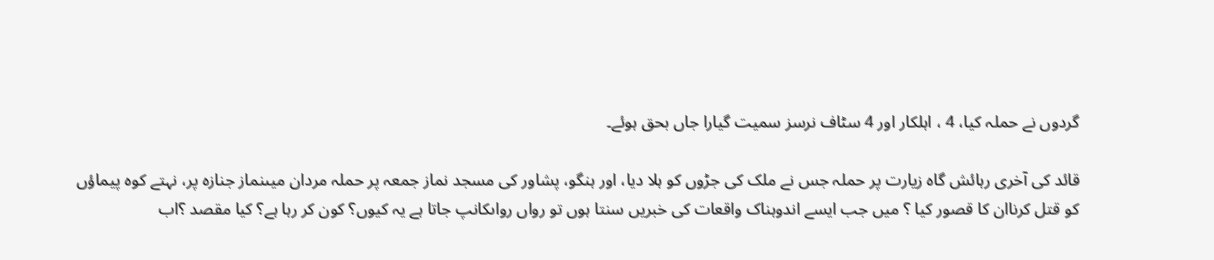گردوں نے حملہ کیا، 4 ، اہلکار اور 4 سٹاف نرسز سمیت گیارا جاں بحق ہوئے۔

قائد کی آخری رہائش گاہ زیارت پر حملہ جس نے ملک کی جڑوں کو ہلا دیا، اور ہنگو، پشاور کی مسجد نماز جمعہ پر حملہ مردان میںنماز جنازہ پر، نہتے کوہ پیماؤں کو قتل کرناان کا قصور کیا ؟ میں جب ایسے اندوہناک واقعات کی خبریں سنتا ہوں تو رواں رواںکانپ جاتا ہے یہ کیوں؟ کون کر رہا ہے؟ کیا مقصد ؟اب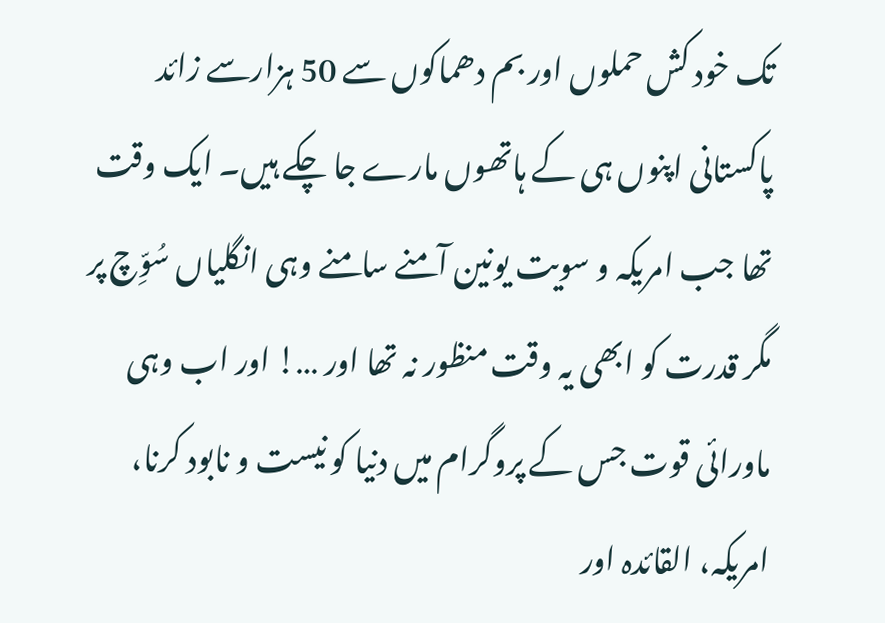تک خود کش حملوں اور بم دھماکوں سے 50 ہزارسے زائد پاکستانی اپنوں ہی کے ہاتھوں مارے جا چکے ہیں۔ ایک وقت تھا جب امریکہ و سویت یونین آمنے سامنے وہی انگلیاں سُوِّچ پر مگر قدرت کو ابھی یہ وقت منظور نہ تھا اور …! اور اب وہی ماورائی قوت جس کے پروگرام میں دنیا کو نیست و نابود کرنا، امریکہ، القائدہ اور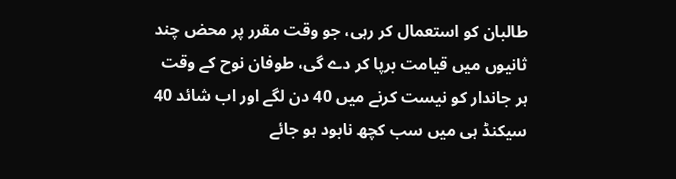طالبان کو استعمال کر رہی، جو وقت مقرر پر محض چند ثانیوں میں قیامت برپا کر دے گی، طوفان نوح کے وقت ہر جاندار کو نیست کرنے میں 40 دن لگے اور اب شائد 40 سیکنڈ ہی میں سب کچھ نابود ہو جائے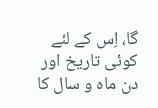گا، اِس کے لئے کوئی تاریخ اور دن ماہ و سال کا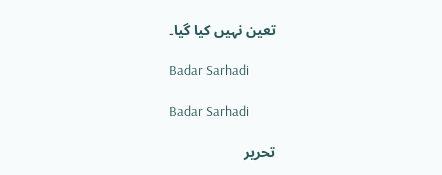تعین نہیں کیا گیا۔

Badar Sarhadi

Badar Sarhadi

تحریر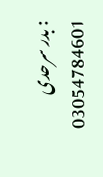: بدر سرحدی
03054784601